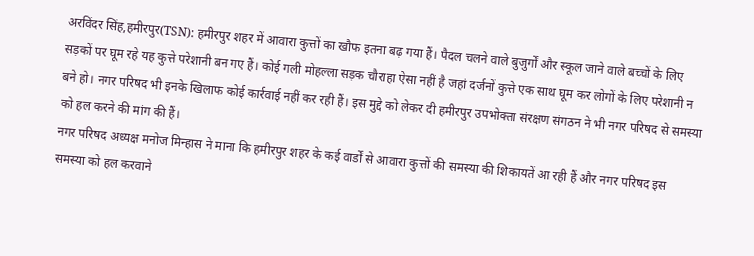अरविंदर सिंह,हमीरपुर(TSN): हमीरपुर शहर में आवारा कुत्तों का खौफ इतना बढ़ गया हैं। पैदल चलने वाले बुजुर्गों और स्कूल जाने वाले बच्चों के लिए सड़कों पर घूम रहे यह कुत्ते परेशानी बन गए हैं। कोई गली मोहल्ला सड़क चौराहा ऐसा नहीं है जहां दर्जनों कुत्ते एक साथ घूम कर लोगों के लिए परेशानी न बने हो। नगर परिषद भी इनके खिलाफ कोई कार्रवाई नहीं कर रही हैं। इस मुद्दे को लेकर दी हमीरपुर उपभोक्ता संरक्षण संगठन ने भी नगर परिषद से समस्या को हल करने की मांग की हैं।
नगर परिषद अध्यक्ष मनोज मिन्हास ने माना कि हमीरपुर शहर के कई वार्डों से आवारा कुत्तों की समस्या की शिकायतें आ रही हैं और नगर परिषद इस समस्या को हल करवाने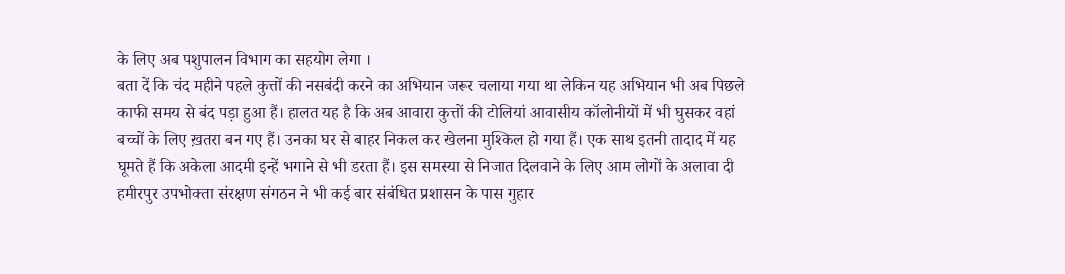के लिए अब पशुपालन विभाग का सहयोग लेगा ।
बता दें कि चंद महीने पहले कुत्तों की नसबंदी करने का अभियान जरूर चलाया गया था लेकिन यह अभियान भी अब पिछले काफी समय से बंद पड़ा हुआ हैं। हालत यह है कि अब आवारा कुत्तों की टोलियां आवासीय कॉलोनीयों में भी घुसकर वहां बच्चों के लिए ख़तरा बन गए हैं। उनका घर से बाहर निकल कर खेलना मुश्किल हो गया हैं। एक साथ इतनी तादाद में यह घूमते हैं कि अकेला आदमी इन्हें भगाने से भी डरता हैं। इस समस्या से निजात दिलवाने के लिए आम लोगों के अलावा दी हमीरपुर उपभोक्ता संरक्षण संगठन ने भी कई बार संबंधित प्रशासन के पास गुहार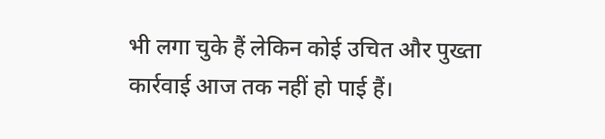भी लगा चुके हैं लेकिन कोई उचित और पुख्ता कार्रवाई आज तक नहीं हो पाई हैं।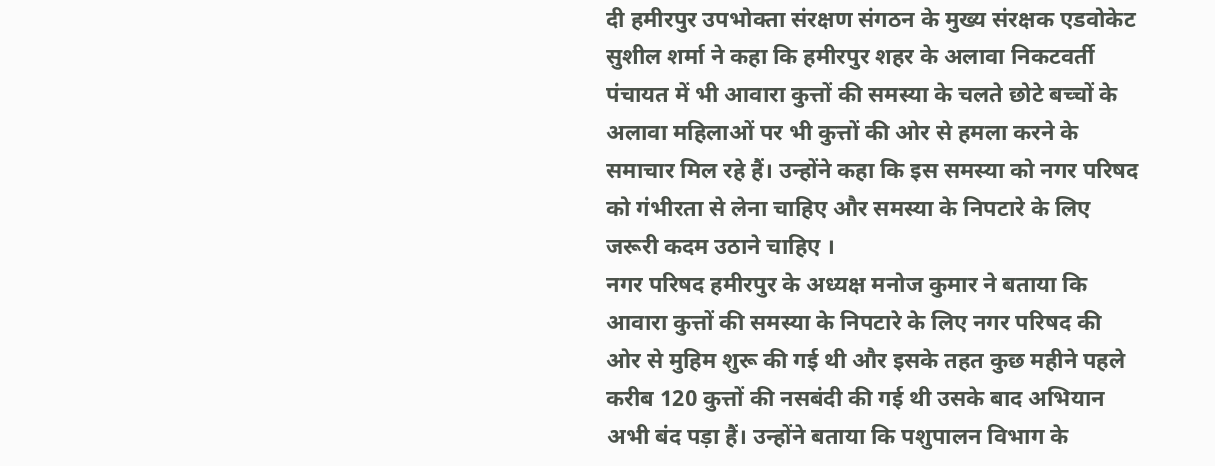दी हमीरपुर उपभोक्ता संरक्षण संगठन के मुख्य संरक्षक एडवोकेट सुशील शर्मा ने कहा कि हमीरपुर शहर के अलावा निकटवर्ती पंचायत में भी आवारा कुत्तों की समस्या के चलते छोटे बच्चों के अलावा महिलाओं पर भी कुत्तों की ओर से हमला करने के समाचार मिल रहे हैं। उन्होंने कहा कि इस समस्या को नगर परिषद को गंभीरता से लेना चाहिए और समस्या के निपटारे के लिए जरूरी कदम उठाने चाहिए ।
नगर परिषद हमीरपुर के अध्यक्ष मनोज कुमार ने बताया कि आवारा कुत्तों की समस्या के निपटारे के लिए नगर परिषद की ओर से मुहिम शुरू की गई थी और इसके तहत कुछ महीने पहले करीब 120 कुत्तों की नसबंदी की गई थी उसके बाद अभियान अभी बंद पड़ा हैं। उन्होंने बताया कि पशुपालन विभाग के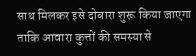साथ मिलकर इसे दोबारा शुरू किया जाएगा ताकि आवारा कुत्तों की समस्या से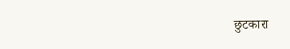छुटकारा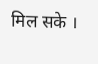मिल सके ।